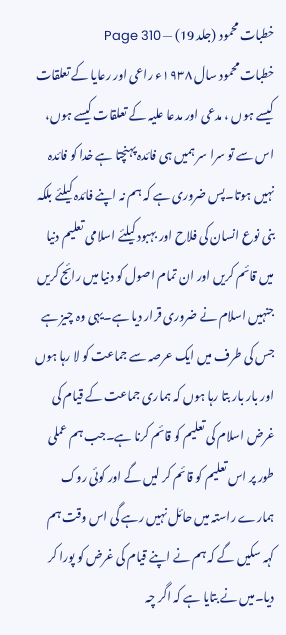خطبات محمود (جلد 19) — Page 310
خطبات محمود سال ۱۹۳۸ء راعی اور رعایا کے تعلقات کیسے ہوں ، مدعی اور مدعا علیہ کے تعلقات کیسے ہوں، اس سے تو سرا سر ہمیں ہی فائدہ پہنچتا ہے خدا کو فائدہ نہیں ہوتا۔پس ضروری ہے کہ ہم نہ اپنے فائدہ کیلئے بلکہ بنی نوع انسان کی فلاح اور بہبود کیلئے اسلامی تعلیم دنیا میں قائم کریں اور ان تمام اصول کو دنیا میں رائج کریں جنہیں اسلام نے ضروری قرار دیا ہے۔یہی وہ چیز ہے جس کی طرف میں ایک عرصہ سے جماعت کو لا رہا ہوں اور بار بار بتا رہا ہوں کہ ہماری جماعت کے قیام کی غرض اسلام کی تعلیم کو قائم کرنا ہے۔جب ہم عملی طور پر اس تعلیم کو قائم کر لیں گے اور کوئی روک ہمارے راستہ میں حائل نہیں رہے گی اس وقت ہم کہہ سکیں گے کہ ہم نے اپنے قیام کی غرض کو پورا کر دیا۔میں نے بتایا ہے کہ اگر چہ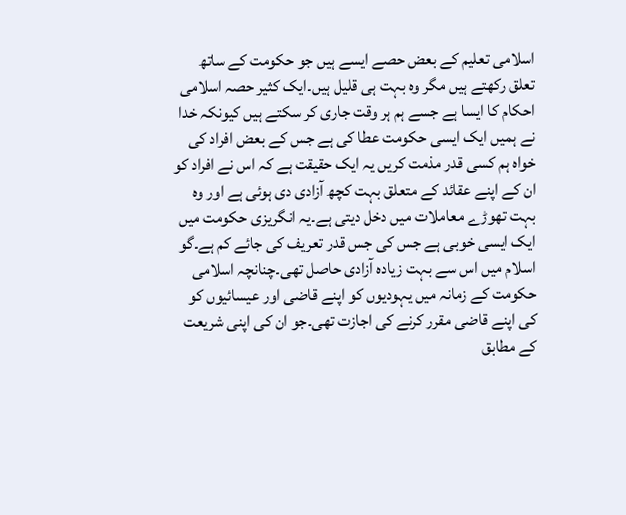اسلامی تعلیم کے بعض حصے ایسے ہیں جو حکومت کے ساتھ تعلق رکھتے ہیں مگر وہ بہت ہی قلیل ہیں۔ایک کثیر حصہ اسلامی احکام کا ایسا ہے جسے ہم ہر وقت جاری کر سکتے ہیں کیونکہ خدا نے ہمیں ایک ایسی حکومت عطا کی ہے جس کے بعض افراد کی خواہ ہم کسی قدر مذمت کریں یہ ایک حقیقت ہے کہ اس نے افراد کو ان کے اپنے عقائد کے متعلق بہت کچھ آزادی دی ہوئی ہے اور وہ بہت تھوڑے معاملات میں دخل دیتی ہے۔یہ انگریزی حکومت میں ایک ایسی خوبی ہے جس کی جس قدر تعریف کی جائے کم ہے۔گو اسلام میں اس سے بہت زیادہ آزادی حاصل تھی۔چنانچہ اسلامی حکومت کے زمانہ میں یہودیوں کو اپنے قاضی اور عیسائیوں کو کی اپنے قاضی مقرر کرنے کی اجازت تھی۔جو ان کی اپنی شریعت کے مطابق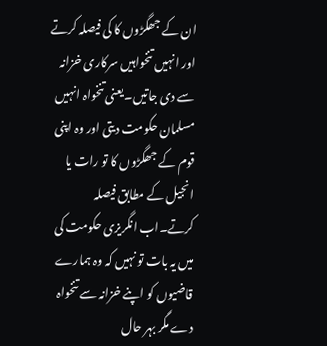ان کے جھگڑوں کا کی فیصلہ کرتے اور انہیں تنخواہیں سرکاری خزانہ سے دی جاتیں۔یعنی تنخواہ انہیں مسلمان حکومت دیتی اور وہ اپنی قوم کے جھگڑوں کا تو رات یا انجیل کے مطابق فیصلہ کرتے۔اب انگریزی حکومت کی میں یہ بات تو نہیں کہ وہ ہمارے قاضیوں کو اپنے خزانہ سے تنخواہ دے مگر بہر حال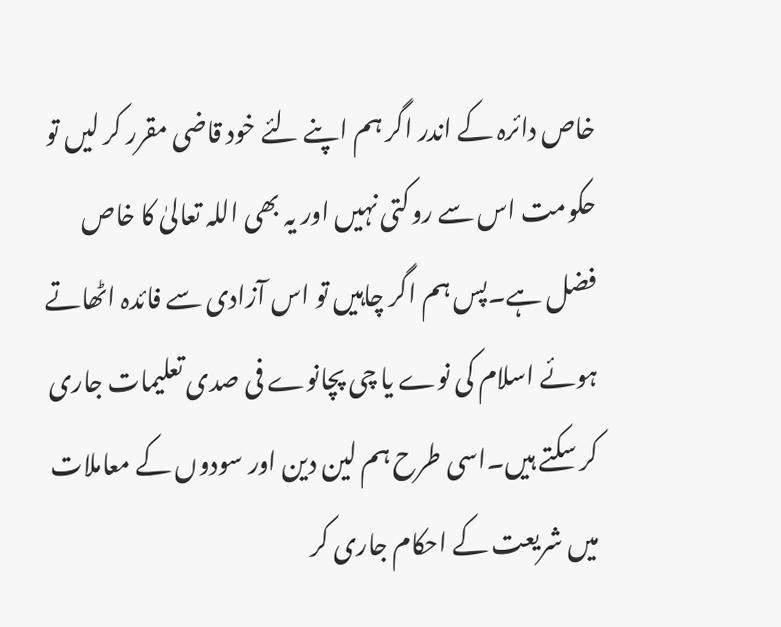خاص دائرہ کے اندر اگر ہم اپنے لئے خود قاضی مقرر کر لیں تو حکومت اس سے روکتی نہیں اور یہ بھی اللہ تعالیٰ کا خاص فضل ہے۔پس ہم اگر چاہیں تو اس آزادی سے فائدہ اٹھاتے ہوئے اسلام کی نوے یا چی پچانوے فی صدی تعلیمات جاری کر سکتے ہیں۔اسی طرح ہم لین دین اور سودوں کے معاملات میں شریعت کے احکام جاری کر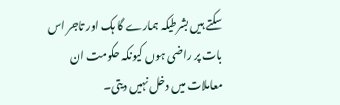سکتے ہیں بشرطیکہ ہمارے گا ہک اور تاجر اس بات پر راضی ہوں کیونکہ حکومت ان معاملات میں دخل نہیں دیتی۔